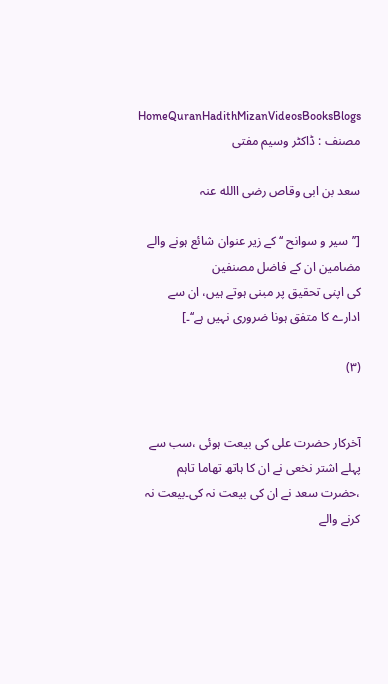HomeQuranHadithMizanVideosBooksBlogs
مصنف : ڈاکٹر وسیم مفتی

سعد بن ابی وقاص رضی االله عنہ

[’’سیر و سوانح ‘‘ کے زیر عنوان شائع ہونے والے مضامین ان کے فاضل مصنفین
کی اپنی تحقیق پر مبنی ہوتے ہیں، ان سے ادارے کا متفق ہونا ضروری نہیں ہے‘‘۔]

(۳)


آخرکار حضرت علی کی بیعت ہوئی ،سب سے پہلے اشتر نخعی نے ان کا ہاتھ تھاما تاہم ،حضرت سعد نے ان کی بیعت نہ کی۔بیعت نہ کرنے والے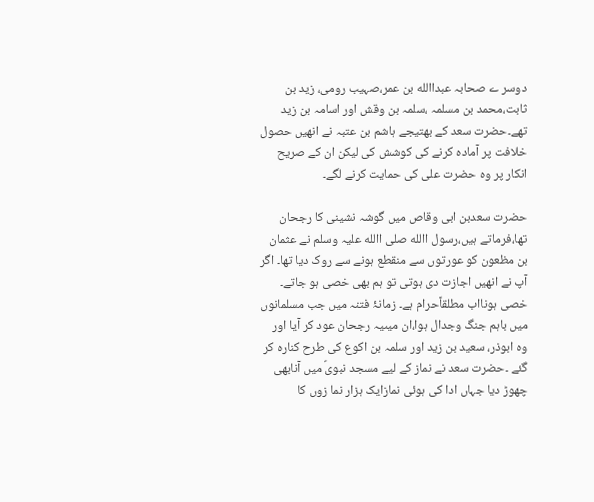دوسر ے صحابہ عبداالله بن عمر،صہیب رومی، زید بن ثابت،محمد بن مسلمہ ،سلمہ بن وقش اور اسامہ بن زید تھے۔حضرت سعد کے بھتیجے ہاشم بن عتبہ نے انھیں حصول خلافت پر آمادہ کرنے کی کوشش کی لیکن ان کے صریح انکار پر وہ حضرت علی کی حمایت کرنے لگے۔

حضرت سعدبن ابی وقاص میں گوشہ نشینی کا رجحان تھا،فرماتے ہیں،رسول االله صلی االله علیہ وسلم نے عثمان بن مظعون کو عورتوں سے منقطع ہونے سے روک دیا تھا۔ اگر آپ نے انھیں اجازت دی ہوتی تو ہم بھی خصی ہو جاتے۔ خصی ہونااب مطلقاًحرام ہے۔ زمانۂ فتنہ میں جب مسلمانوں میں باہم جنگ وجدال ہوا،ان میںیہ رجحان عود کر آیا اور وہ ابوذر، سعید بن زید اور سلمہ بن اکوع کی طرح کنارہ کر گئے ۔حضرت سعد نے نماز کے لیے مسجد نبویؐ میں آنابھی چھوڑ دیا جہاں ادا کی ہوئی نمازایک ہزار نما زوں کا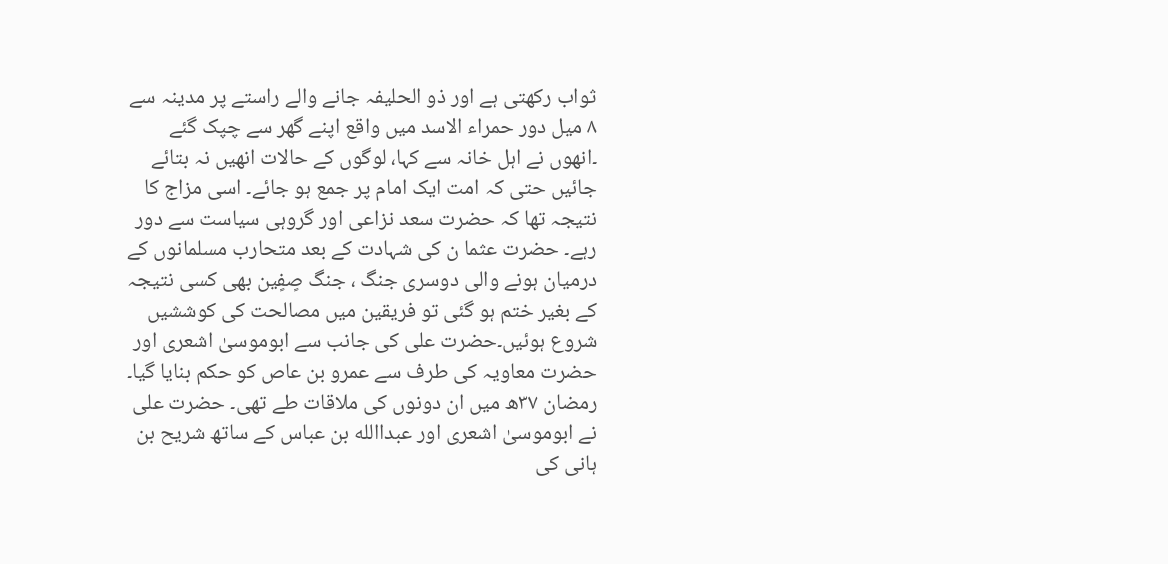ثواب رکھتی ہے اور ذو الحلیفہ جانے والے راستے پر مدینہ سے ۸ میل دور حمراء الاسد میں واقع اپنے گھر سے چپک گئے ۔انھوں نے اہل خانہ سے کہا، لوگوں کے حالات انھیں نہ بتائے جائیں حتی کہ امت ایک امام پر جمع ہو جائے۔ اسی مزاج کا نتیجہ تھا کہ حضرت سعد نزاعی اور گروہی سیاست سے دور رہے۔ حضرت عثما ن کی شہادت کے بعد متحارب مسلمانوں کے درمیان ہونے والی دوسری جنگ ، جنگ صٍفٍین بھی کسی نتیجہ کے بغیر ختم ہو گئی تو فریقین میں مصالحت کی کوششیں شروع ہوئیں۔حضرت علی کی جانب سے ابوموسیٰ اشعری اور حضرت معاویہ کی طرف سے عمرو بن عاص کو حکم بنایا گیا۔ رمضان ۳۷ھ میں ان دونوں کی ملاقات طے تھی۔ حضرت علی نے ابوموسیٰ اشعری اور عبداالله بن عباس کے ساتھ شریح بن ہانی کی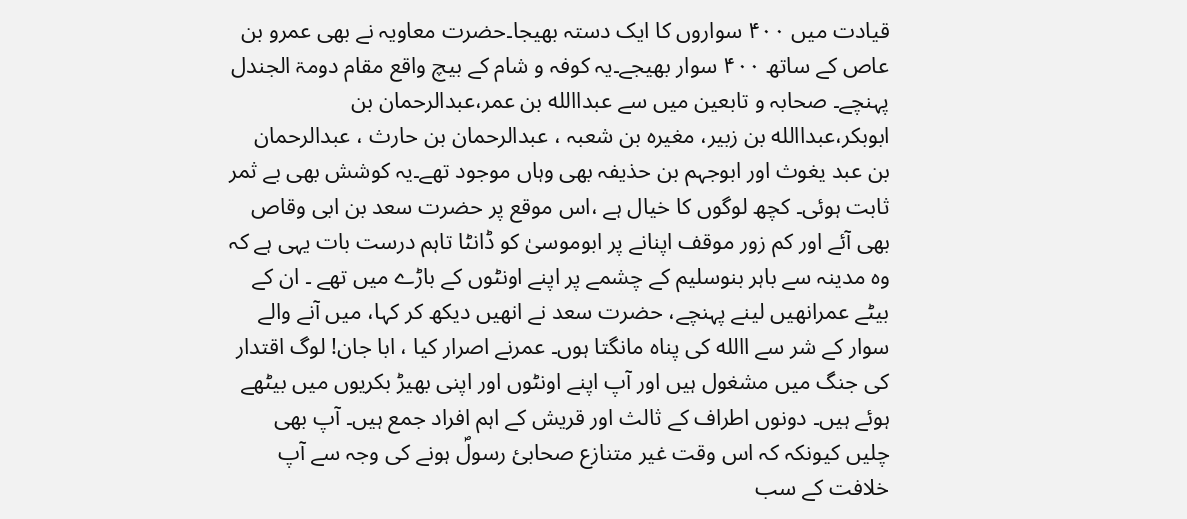قیادت میں ۴۰۰ سواروں کا ایک دستہ بھیجا۔حضرت معاویہ نے بھی عمرو بن عاص کے ساتھ ۴۰۰ سوار بھیجے۔یہ کوفہ و شام کے بیچ واقع مقام دومۃ الجندل پہنچے۔ صحابہ و تابعین میں سے عبداالله بن عمر،عبدالرحمان بن ابوبکر،عبداالله بن زبیر، مغیرہ بن شعبہ ، عبدالرحمان بن حارث ، عبدالرحمان بن عبد یغوث اور ابوجہم بن حذیفہ بھی وہاں موجود تھے۔یہ کوشش بھی بے ثمر ثابت ہوئی۔ کچھ لوگوں کا خیال ہے ،اس موقع پر حضرت سعد بن ابی وقاص بھی آئے اور کم زور موقف اپنانے پر ابوموسیٰ کو ڈانٹا تاہم درست بات یہی ہے کہ وہ مدینہ سے باہر بنوسلیم کے چشمے پر اپنے اونٹوں کے باڑے میں تھے ۔ ان کے بیٹے عمرانھیں لینے پہنچے، حضرت سعد نے انھیں دیکھ کر کہا، میں آنے والے سوار کے شر سے االله کی پناہ مانگتا ہوں۔ عمرنے اصرار کیا ، ابا جان! لوگ اقتدار کی جنگ میں مشغول ہیں اور آپ اپنے اونٹوں اور اپنی بھیڑ بکریوں میں بیٹھے ہوئے ہیں۔ دونوں اطراف کے ثالث اور قریش کے اہم افراد جمع ہیں۔ آپ بھی چلیں کیونکہ کہ اس وقت غیر متنازع صحابئ رسولؐ ہونے کی وجہ سے آپ خلافت کے سب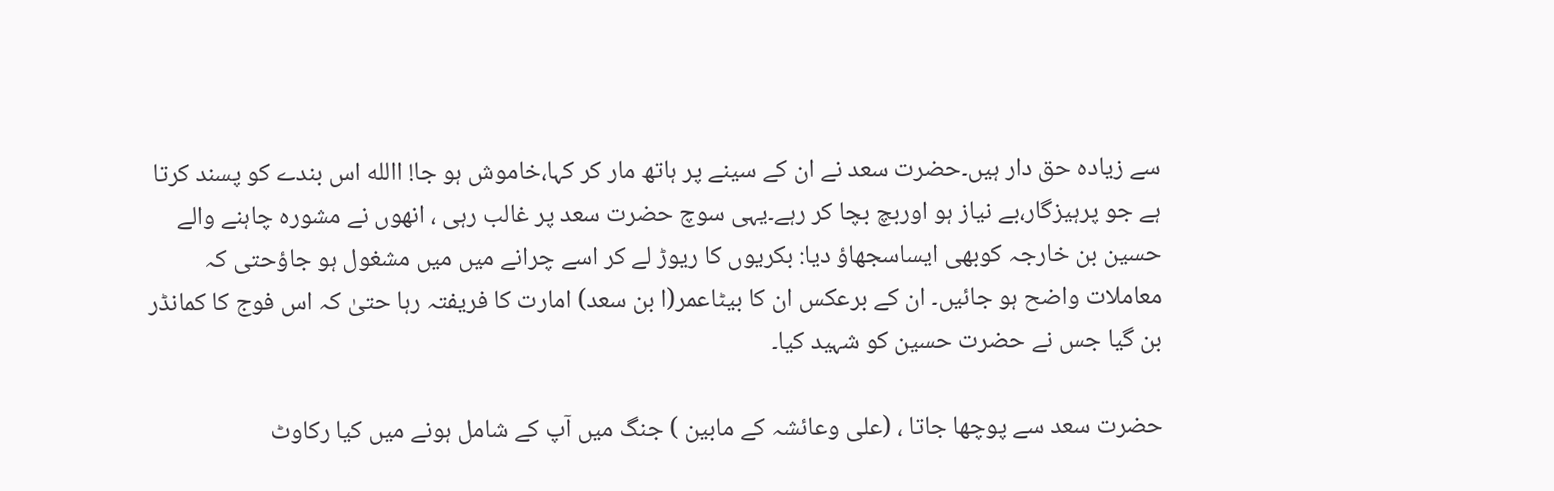سے زیادہ حق دار ہیں۔حضرت سعد نے ان کے سینے پر ہاتھ مار کر کہا،خاموش ہو جا! االله اس بندے کو پسند کرتا ہے جو پرہیزگار،بے نیاز ہو اوربچ بچا کر رہے۔یہی سوچ حضرت سعد پر غالب رہی ، انھوں نے مشورہ چاہنے والے حسین بن خارجہ کوبھی ایساسجھاؤ دیا: بکریوں کا ریوڑ لے کر اسے چرانے میں میں مشغول ہو جاؤحتی کہ معاملات واضح ہو جائیں۔ ان کے برعکس ان کا بیٹاعمر(ا بن سعد) امارت کا فریفتہ رہا حتیٰ کہ اس فوج کا کمانڈر بن گیا جس نے حضرت حسین کو شہید کیا۔

حضرت سعد سے پوچھا جاتا ، (علی وعائشہ کے مابین ) جنگ میں آپ کے شامل ہونے میں کیا رکاوٹ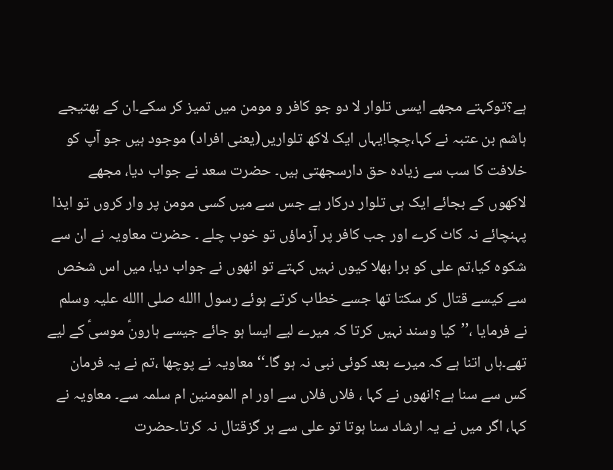ہے؟توکہتے مجھے ایسی تلوار لا دو جو کافر و مومن میں تمیز کر سکے۔ان کے بھتیجے ہاشم بن عتبہ نے کہا،چچا!یہاں ایک لاکھ تلواریں(یعنی افراد) موجود ہیں جو آپ کو خلافت کا سب سے زیادہ حق دارسجھتی ہیں۔ حضرت سعد نے جواب دیا، مجھے لاکھوں کے بجائے ایک ہی تلوار درکار ہے جس سے میں کسی مومن پر وار کروں تو ایذا پہنچائے نہ کاٹ کرے اور جب کافر پر آزماؤں تو خوب چلے ۔ حضرت معاویہ نے ان سے شکوہ کیا،تم علی کو برا بھلا کیوں نہیں کہتے تو انھوں نے جواب دیا، میں اس شخص سے کیسے قتال کر سکتا تھا جسے خطاب کرتے ہوئے رسول االله صلی االله علیہ وسلم نے فرمایا ،’’کیا وسند نہیں کرتا کہ میرے لیے ایسا ہو جائے جیسے ہارونؑ موسیؑ کے لیے تھے۔ہاں اتنا ہے کہ میرے بعد کوئی نبی نہ ہو گا۔‘‘ معاویہ نے پوچھا ،تم نے یہ فرمان کس سے سنا ہے؟انھوں نے کہا ، فلاں فلاں سے اور ام المومنین ام سلمہ سے۔ معاویہ نے کہا، اگر میں نے یہ ارشاد سنا ہوتا تو علی سے ہر گزقتال نہ کرتا۔حضرت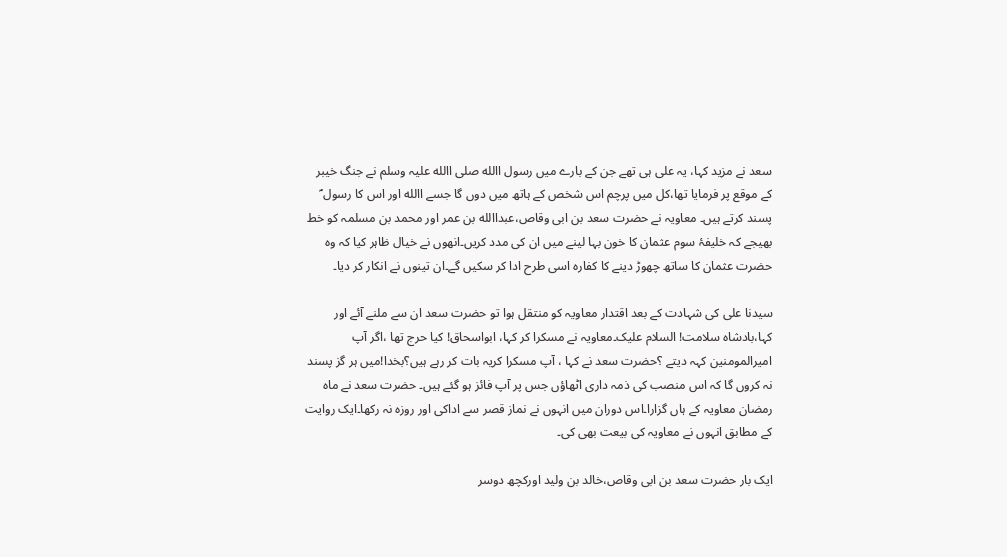سعد نے مزید کہا، یہ علی ہی تھے جن کے بارے میں رسول االله صلی االله علیہ وسلم نے جنگ خیبر کے موقع پر فرمایا تھا،کل میں پرچم اس شخص کے ہاتھ میں دوں گا جسے االله اور اس کا رسول ؐ پسند کرتے ہیں۔ معاویہ نے حضرت سعد بن ابی وقاص،عبداالله بن عمر اور محمد بن مسلمہ کو خط بھیجے کہ خلیفۂ سوم عثمان کا خون بہا لینے میں ان کی مدد کریں۔انھوں نے خیال ظاہر کیا کہ وہ حضرت عثمان کا ساتھ چھوڑ دینے کا کفارہ اسی طرح ادا کر سکیں گے۔ان تینوں نے انکار کر دیا۔

سیدنا علی کی شہادت کے بعد اقتدار معاویہ کو منتقل ہوا تو حضرت سعد ان سے ملنے آئے اور کہا،بادشاہ سلامت! السلام علیک۔معاویہ نے مسکرا کر کہا، ابواسحاق! کیا حرج تھا ،اگر آپ امیرالمومنین کہہ دیتے ؟حضرت سعد نے کہا ، آپ مسکرا کریہ بات کر رہے ہیں؟بخدا!میں ہر گز پسند نہ کروں گا کہ اس منصب کی ذمہ داری اٹھاؤں جس پر آپ فائز ہو گئے ہیں۔ حضرت سعد نے ماہ رمضان معاویہ کے ہاں گزارا۔اس دوران میں انہوں نے نماز قصر سے اداکی اور روزہ نہ رکھا۔ایک روایت کے مطابق انہوں نے معاویہ کی بیعت بھی کی۔

ایک بار حضرت سعد بن ابی وقاص،خالد بن ولید اورکچھ دوسر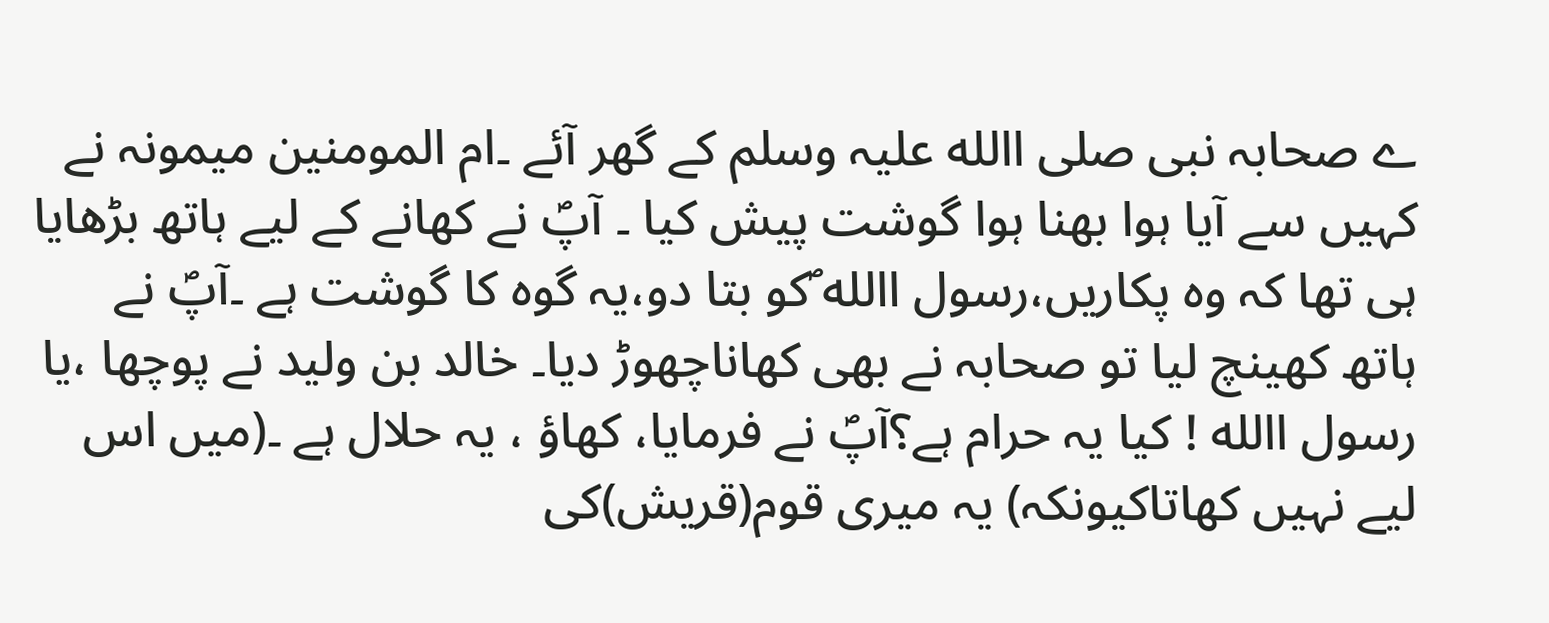ے صحابہ نبی صلی االله علیہ وسلم کے گھر آئے ۔ام المومنین میمونہ نے کہیں سے آیا ہوا بھنا ہوا گوشت پیش کیا ۔ آپؐ نے کھانے کے لیے ہاتھ بڑھایا ہی تھا کہ وہ پکاریں،رسول االله ؐکو بتا دو،یہ گوہ کا گوشت ہے ۔آپؐ نے ہاتھ کھینچ لیا تو صحابہ نے بھی کھاناچھوڑ دیا۔ خالد بن ولید نے پوچھا ،یا رسول االله ! کیا یہ حرام ہے؟آپؐ نے فرمایا، کھاؤ ، یہ حلال ہے ۔(میں اس لیے نہیں کھاتاکیونکہ) یہ میری قوم(قریش)کی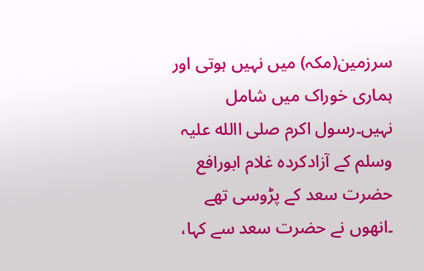سرزمین(مکہ) میں نہیں ہوتی اور ہماری خوراک میں شامل نہیں۔رسول اکرم صلی االله علیہ وسلم کے آزادکردہ غلام ابورافع حضرت سعد کے پڑوسی تھے ۔انھوں نے حضرت سعد سے کہا،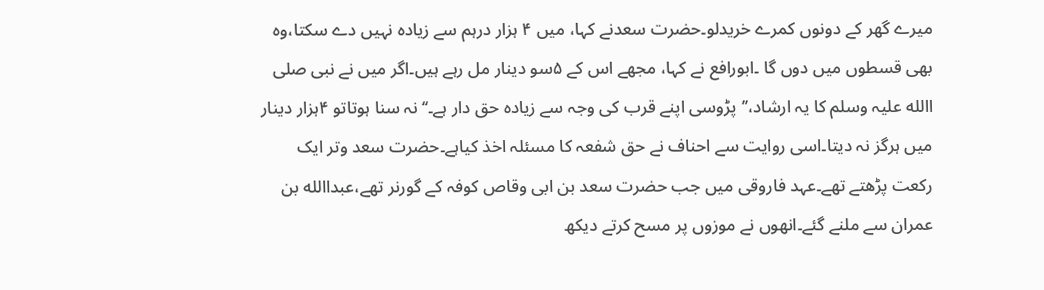میرے گھر کے دونوں کمرے خریدلو۔حضرت سعدنے کہا، میں ۴ ہزار درہم سے زیادہ نہیں دے سکتا،وہ بھی قسطوں میں دوں گا ۔ابورافع نے کہا، مجھے اس کے ۵سو دینار مل رہے ہیں۔اگر میں نے نبی صلی االله علیہ وسلم کا یہ ارشاد،’’پڑوسی اپنے قرب کی وجہ سے زیادہ حق دار ہے۔‘‘نہ سنا ہوتاتو ۴ہزار دینار میں ہرگز نہ دیتا۔اسی روایت سے احناف نے حق شفعہ کا مسئلہ اخذ کیاہے۔حضرت سعد وتر ایک رکعت پڑھتے تھے۔عہد فاروقی میں جب حضرت سعد بن ابی وقاص کوفہ کے گورنر تھے،عبداالله بن عمران سے ملنے گئے۔انھوں نے موزوں پر مسح کرتے دیکھ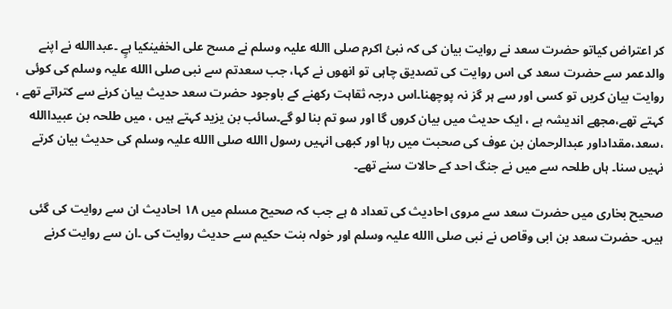کر اعتراض کیاتو حضرت سعد نے روایت بیان کی کہ نبئ اکرم صلی االله علیہ وسلم نے مسح علی الخفینکیا ہےٍ ۔عبداالله نے اپنے والدعمر سے حضرت سعد کی اس روایت کی تصدیق چاہی تو انھوں نے کہا، جب سعدتم سے نبی صلی االله علیہ وسلم کی کوئی روایت بیان کریں تو کسی اور سے ہر گز نہ پوچھنا۔اس درجہ ثقاہت رکھنے کے باوجود حضرت سعد حدیث بیان کرنے سے کتراتے تھے ، کہتے تھے،مجھے اندیشہ ہے ، ایک حدیث میں بیان کروں گا اور سو تم بنا لو گے۔سائب بن یزید کہتے ہیں ، میں طلحہ بن عبیداالله ،سعد،مقداداور عبدالرحمان بن عوف کی صحبت میں رہا اور کبھی انہیں رسول االله صلی االله علیہ وسلم کی حدیث بیان کرتے نہیں سنا۔ ہاں طلحہ سے میں نے جنگ احد کے حالات سنے تھے۔

صحیح بخاری میں حضرت سعد سے مروی احادیث کی تعداد ۵ ہے جب کہ صحیح مسلم میں ۱۸ احادیث ان سے روایت کی گئی ہیں۔ حضرت سعد بن ابی وقاص نے نبی صلی االله علیہ وسلم اور خولہ بنت حکیم سے حدیث روایت کی ۔ان سے روایت کرنے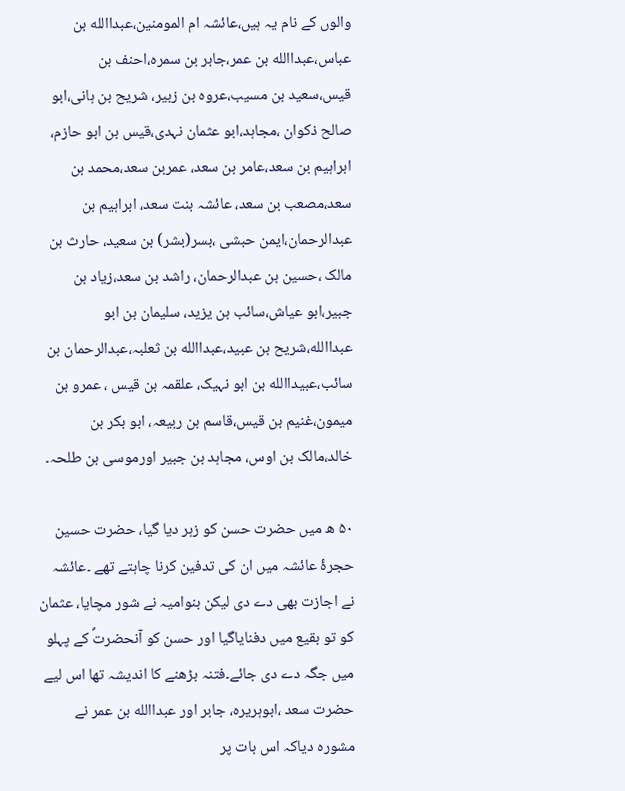والوں کے نام یہ ہیں،عائشہ ام المومنین،عبداالله بن عباس،عبداالله بن عمر،جابر بن سمرہ،احنف بن قیس،سعید بن مسیب،عروہ بن زبیر، شریح بن ہانی،ابو صالح ذکوان ،مجاہد،ابو عثمان نہدی،قیس بن ابو حازم، ابراہیم بن سعد،عامر بن سعد، عمربن سعد،محمد بن سعد،مصعب بن سعد، عائشہ بنت سعد، ابراہیم بن عبدالرحمان،ایمن حبشی ،بسر(بشر) بن سعید، حارث بن مالک ،حسین بن عبدالرحمان، راشد بن سعد،زیاد بن جبیر،ابو عیاش،سائب بن یزید، سلیمان بن ابو عبداالله،شریح بن عبید،عبداالله بن ثعلبہ،عبدالرحمان بن سائب،عبیداالله بن ابو نہیک، علقمہ بن قیس ، عمرو بن میمون،غنیم بن قیس،قاسم بن ربیعہ، ابو بکر بن خالد،مالک بن اوس، مجاہد بن جبیر اورموسی بن طلحہ۔

۵۰ ھ میں حضرت حسن کو زہر دیا گیا، حضرت حسین حجرۂ عائشہ میں ان کی تدفین کرنا چاہتے تھے ۔عائشہ نے اجازت بھی دے دی لیکن بنوامیہ نے شور مچایا، عثمان کو تو بقیع میں دفنایاگیا اور حسن کو آنحضرتؐ کے پہلو میں جگہ دے دی جائے۔فتنہ بڑھنے کا اندیشہ تھا اس لیے حضرت سعد ،ابوہریرہ، جابر اور عبداالله بن عمر نے مشورہ دیاکہ اس بات پر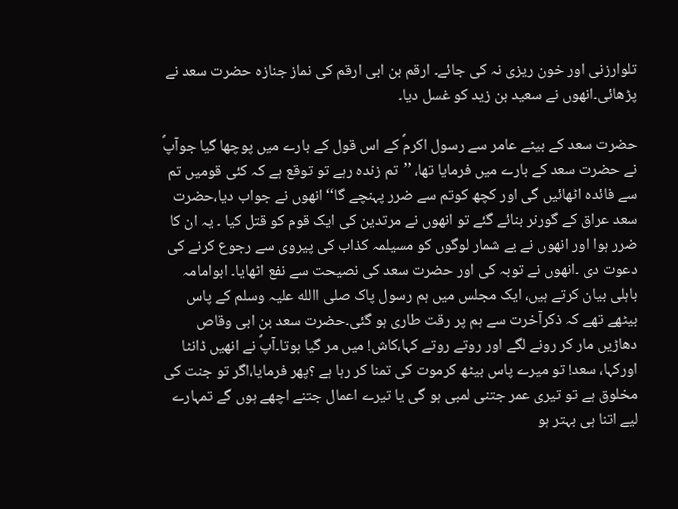تلوارزنی اور خون ریزی نہ کی جائے۔ ارقم بن ابی ارقم کی نماز جنازہ حضرت سعد نے پڑھائی۔انھوں نے سعید بن زید کو غسل دیا۔

حضرت سعد کے بیٹے عامر سے رسول اکرمؐ کے اس قول کے بارے میں پوچھا گیا جوآپؐ نے حضرت سعد کے بارے میں فرمایا تھا، ’’تم زندہ رہے تو توقع ہے کہ کئی قومیں تم سے فائدہ اٹھائیں گی اور کچھ کوتم سے ضرر پہنچے گا‘‘ انھوں نے جواب دیا،حضرت سعد عراق کے گورنر بنائے گئے تو انھوں نے مرتدین کی ایک قوم کو قتل کیا ۔ یہ ان کا ضرر ہوا اور انھوں نے بے شمار لوگوں کو مسیلمہ کذاب کی پیروی سے رجوع کرنے کی دعوت دی ۔انھوں نے توبہ کی اور حضرت سعد کی نصیحت سے نفع اٹھایا۔ ابوامامہ باہلی بیان کرتے ہیں، ایک مجلس میں ہم رسول پاک صلی االله علیہ وسلم کے پاس بیٹھے تھے کہ ذکرآخرت سے ہم پر رقت طاری ہو گئی۔حضرت سعد بن ابی وقاص دھاڑیں مار کر رونے لگے اور روتے روتے کہا،کاش! میں مر گیا ہوتا۔آپؐ نے انھیں ڈانٹا اورکہا، سعد! تو میرے پاس بیٹھ کرموت کی تمنا کر رہا ہے ؟پھر فرمایا،اگر تو جنت کی مخلوق ہے تو تیری عمر جتنی لمبی ہو گی یا تیرے اعمال جتنے اچھے ہوں گے تمہارے لیے اتنا ہی بہتر ہو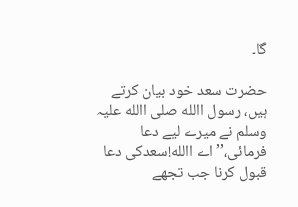گا۔

حضرت سعد خود بیان کرتے ہیں، رسول االله صلی االله علیہ وسلم نے میرے لیے دعا فرمائی،’’اے االله!سعدکی دعا قبول کرنا جب تجھے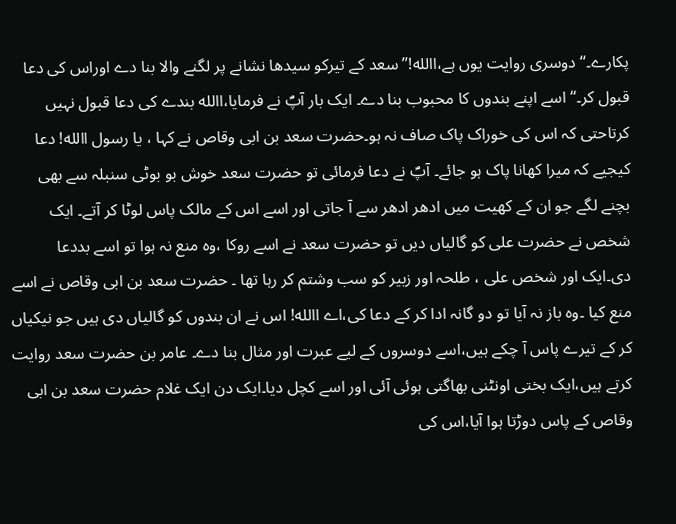پکارے۔‘‘دوسری روایت یوں ہے،االله!’’ سعد کے تیرکو سیدھا نشانے پر لگنے والا بنا دے اوراس کی دعا قبول کر۔‘‘ اسے اپنے بندوں کا محبوب بنا دے۔ ایک بار آپؐ نے فرمایا،االله بندے کی دعا قبول نہیں کرتاحتی کہ اس کی خوراک پاک صاف نہ ہو۔حضرت سعد بن ابی وقاص نے کہا ، یا رسول االله! دعا کیجیے کہ میرا کھانا پاک ہو جائے۔ آپؐ نے دعا فرمائی تو حضرت سعد خوش بو بوٹی سنبلہ سے بھی بچنے لگے جو ان کے کھیت میں ادھر ادھر سے آ جاتی اور اسے اس کے مالک پاس لوٹا کر آتے۔ ایک شخص نے حضرت علی کو گالیاں دیں تو حضرت سعد نے اسے روکا ،وہ منع نہ ہوا تو اسے بددعا دی۔ایک اور شخص علی ، طلحہ اور زبیر کو سب وشتم کر رہا تھا ۔ حضرت سعد بن ابی وقاص نے اسے منع کیا ۔وہ باز نہ آیا تو دو گانہ ادا کر کے دعا کی،اے االله! اس نے ان بندوں کو گالیاں دی ہیں جو نیکیاں کر کے تیرے پاس آ چکے ہیں،اسے دوسروں کے لیے عبرت اور مثال بنا دے۔ عامر بن حضرت سعد روایت کرتے ہیں،ایک بختی اونٹنی بھاگتی ہوئی آئی اور اسے کچل دیا۔ایک دن ایک غلام حضرت سعد بن ابی وقاص کے پاس دوڑتا ہوا آیا،اس کی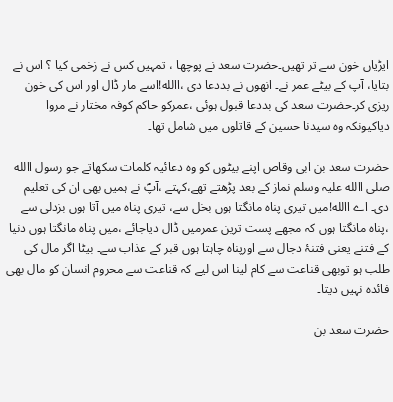ایڑیاں خون سے تر تھیں۔حضرت سعد نے پوچھا ، تمہیں کس نے زخمی کیا ؟ اس نے بتایا، آپ کے بیٹے عمر نے۔ انھوں نے بددعا دی ،االله!اسے مار ڈال اور اس کی خون ریزی کر۔حضرت سعد کی بددعا قبول ہوئی ،عمرکو حاکم کوفہ مختار نے مروا دیاکیونکہ وہ سیدنا حسین کے قاتلوں میں شامل تھا۔

حضرت سعد بن ابی وقاص اپنے بیٹوں کو وہ دعائیہ کلمات سکھاتے جو رسول االله صلی االله علیہ وسلم نماز کے بعد پڑھتے تھے،کہتے ،آپؐ نے ہمیں بھی ان کی تعلیم دی۔ اے االله!میں تیری پناہ مانگتا ہوں بخل سے، تیری پناہ میں آتا ہوں بزدلی سے ،پناہ مانگتا ہوں کہ مجھے پست ترین عمرمیں ڈال دیاجائے ،میں پناہ مانگتا ہوں دنیا کے فتنے یعنی فتنۂ دجال سے اورپناہ چاہتا ہوں قبر کے عذاب سے۔ بیٹا اگر مال کی طلب ہو توبھی قناعت سے کام لینا اس لیے کہ قناعت سے محروم انسان کو مال بھی فائدہ نہیں دیتا۔

حضرت سعد بن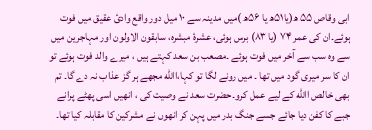ابی وقاص ۵۵ ھ(یا۵۱ھ یا ۵۶ھ )میں مدینہ سے ۱۰ میل دور واقع وادئ عقیق میں فوت ہوئے۔ان کی عمر ۷۴ (یا ۸۳) برس ہوئی، عشرۂ مبشرہ، سابقون الاولون اور مہاجرین میں سے وہ سب سے آخر میں فوت ہوئے ۔مصعب بن سعد کہتے ہیں ، میرے والد فوت ہوئے تو ان کا سر میری گود میں تھا ۔ میں رونے لگا تو کہا،االله مجھے ہر گز عذاب نہ دے گا۔ تم بھی خالص االله کے لیے عمل کرو۔حضرت سعد نے وصیت کی ، انھیں اسی پھٹے پرانے جبے کا کفن دیا جائے جسے جنگ بدر میں پہن کر انھوں نے مشرکین کا مقابلہ کیا تھا۔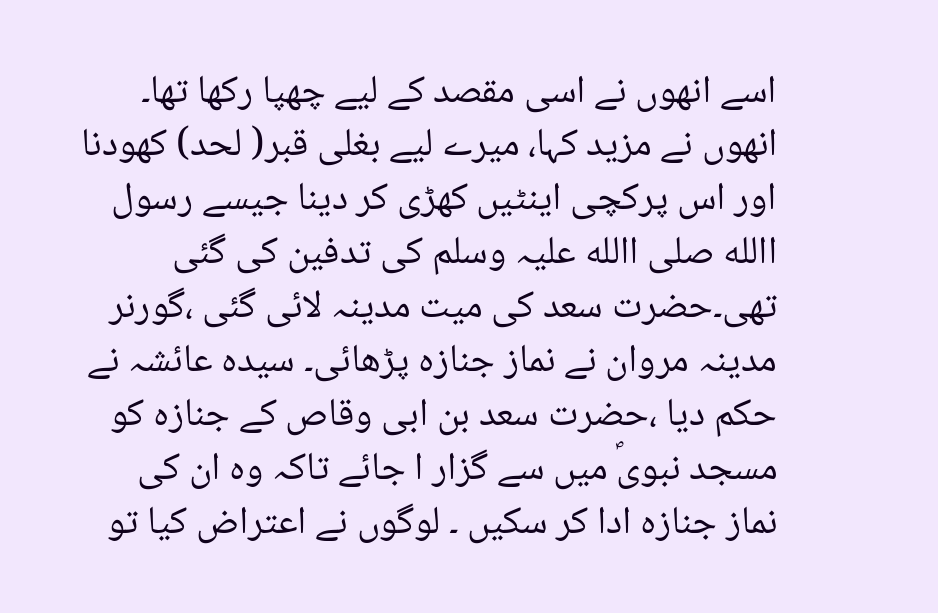اسے انھوں نے اسی مقصد کے لیے چھپا رکھا تھا۔ انھوں نے مزید کہا، میرے لیے بغلی قبر( لحد) کھودنا اور اس پرکچی اینٹیں کھڑی کر دینا جیسے رسول االله صلی االله علیہ وسلم کی تدفین کی گئی تھی۔حضرت سعد کی میت مدینہ لائی گئی ،گورنر مدینہ مروان نے نماز جنازہ پڑھائی۔ سیدہ عائشہ نے حکم دیا ،حضرت سعد بن ابی وقاص کے جنازہ کو مسجد نبویؐ میں سے گزار ا جائے تاکہ وہ ان کی نماز جنازہ ادا کر سکیں ۔ لوگوں نے اعتراض کیا تو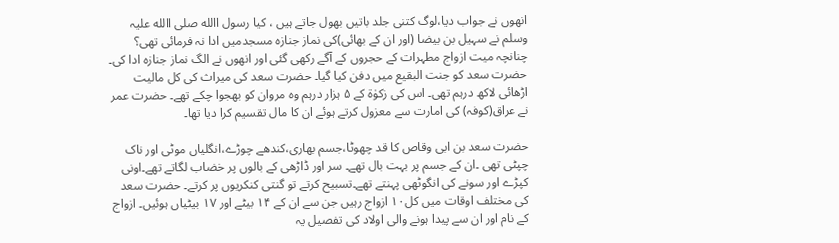انھوں نے جواب دیا،لوگ کتنی جلد باتیں بھول جاتے ہیں ، کیا رسول االله صلی االله علیہ وسلم نے سہیل بن بیضا (اور ان کے بھائی)کی نماز جنازہ مسجدمیں ادا نہ فرمائی تھی؟ چنانچہ میت ازواج مطہرات کے حجروں کے آگے رکھی گئی اور انھوں نے الگ نماز جنازہ ادا کی۔ حضرت سعد کو جنت البقیع میں دفن کیا گیا۔ حضرت سعد کی میراث کی کل مالیت اڑھائی لاکھ درہم تھی۔ اس کی زکوٰۃ کے ۵ ہزار درہم وہ مروان کو بھجوا چکے تھے۔ حضرت عمر نے عراق(کوفہ) کی امارت سے معزول کرتے ہوئے ان کا مال تقسیم کرا دیا تھا۔

حضرت سعد بن ابی وقاص کا قد چھوٹا،جسم بھاری،کندھے چوڑے،انگلیاں موٹی اور ناک چپٹی تھی ۔ان کے جسم پر بہت بال تھے۔ سر اور ڈاڑھی کے بالوں پر خضاب لگاتے تھے۔اونی کپڑے اور سونے کی انگوٹھی پہنتے تھے۔تسبیح کرتے تو گنتی کنکریوں پر کرتے۔ حضرت سعد کی مختلف اوقات میں کل۱۰ ازواج رہیں جن سے ان کے ۱۴ بیٹے اور ۱۷ بیٹیاں ہوئیں۔ ازواج کے نام اور ان سے پیدا ہونے والی اولاد کی تفصیل یہ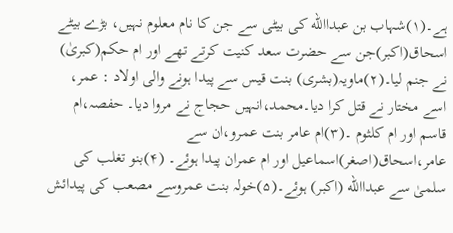ہے۔(۱)شہاب بن عبداالله کی بیٹی سے جن کا نام معلوم نہیں، بڑے بیٹے اسحاق(اکبر)جن سے حضرت سعد کنیت کرتے تھے اور ام حکم(کبریٰ) نے جنم لیا۔(۲)ماویہ(بشری) بنت قیس سے پیدا ہونے والی اولاد : عمر، اسے مختار نے قتل کرا دیا۔محمد،انہیں حجاج نے مروا دیا۔ حفصہ،ام قاسم اور ام کلثوم ۔(۳)ام عامر بنت عمرو،ان سے عامر،اسحاق(اصغر)اسماعیل اور ام عمران پیدا ہوئے۔ (۴)بنو تغلب کی سلمیٰ سے عبداالله (اکبر) ہوئے۔(۵)خولہ بنت عمروسے مصعب کی پیدائش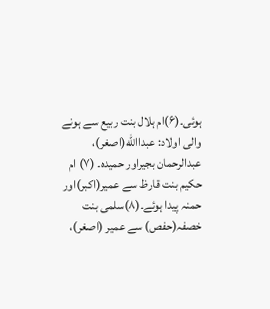ہوئی۔(۶)ام ہلال بنت ربیع سے ہونے والی اولاد: عبداالله(اصغر)، عبدالرحمان بجیراور حمیدہ۔ (۷) ام حکیم بنت قارظ سے عمیر(اکبر)اور حمنہ پیدا ہوئے۔(۸)سلمی بنت خصفہ(حفص) سے عمیر (اصغر)،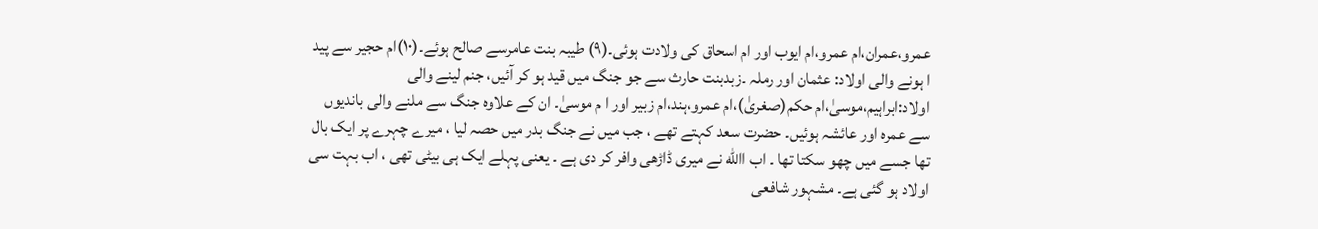عمرو،عمران،ام عمرو،ام ایوب اور ام اسحاق کی ولادت ہوئی۔(۹) طیبہ بنت عامرسے صالح ہوئے۔(۱۰)ام حجیر سے پید ا ہونے والی اولاد: عثمان اور رملہ ۔زبدبنت حارث سے جو جنگ میں قید ہو کر آئیں، جنم لینے والی اولاد:ابراہیم،موسیٰ،ام حکم(صغریٰ)،ام عمرو،ہند،ام زبیر اور ا م موسیٰ۔ ان کے علاوہ جنگ سے ملنے والی باندیوں سے عمرہ اور عائشہ ہوئیں۔ حضرت سعد کہتے تھے ، جب میں نے جنگ بدر میں حصہ لیا ، میرے چہرے پر ایک بال تھا جسے میں چھو سکتا تھا ۔ اب االله نے میری ڈاڑھی وافر کر دی ہے ۔ یعنی پہلے ایک ہی بیٹی تھی ، اب بہت سی اولاد ہو گئی ہے۔ مشہور شافعی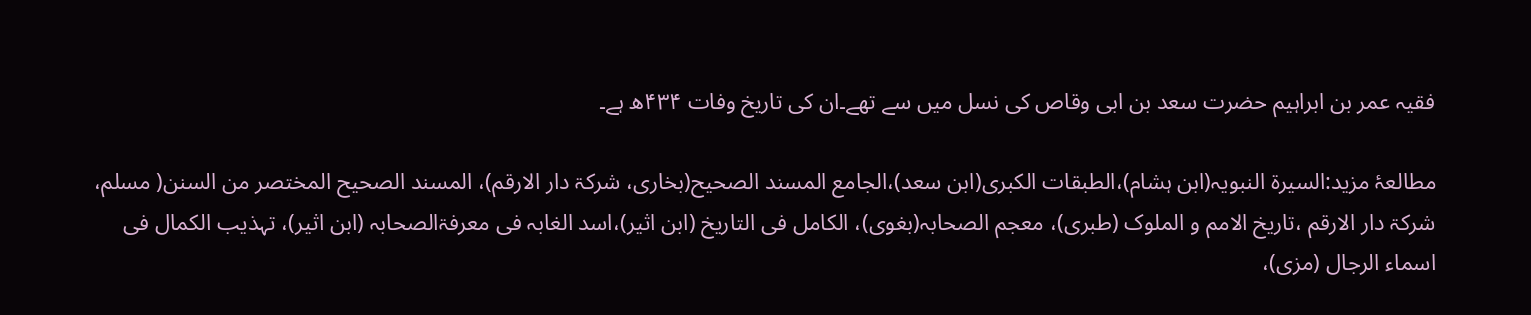فقیہ عمر بن ابراہیم حضرت سعد بن ابی وقاص کی نسل میں سے تھے۔ان کی تاریخ وفات ۴۳۴ھ ہے۔

مطالعۂ مزید:السیرۃ النبویہ(ابن ہشام)،الطبقات الکبری(ابن سعد)،الجامع المسند الصحیح(بخاری، شرکۃ دار الارقم)، المسند الصحیح المختصر من السنن( مسلم، شرکۃ دار الارقم ،تاریخ الامم و الملوک (طبری)، معجم الصحابہ(بغوی)، الکامل فی التاریخ (ابن اثیر)،اسد الغابہ فی معرفۃالصحابہ (ابن اثیر)، تہذیب الکمال فی اسماء الرجال (مزی)،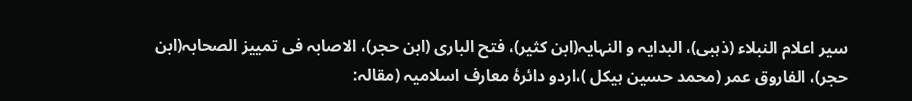سیر اعلام النبلاء (ذہبی)، البدایہ و النہایہ(ابن کثیر)، فتح الباری (ابن حجر)، الاصابہ فی تمییز الصحابہ(ابن حجر)، الفاروق عمر (محمد حسین ہیکل )،اردو دائرۂ معارف اسلامیہ (مقالہ: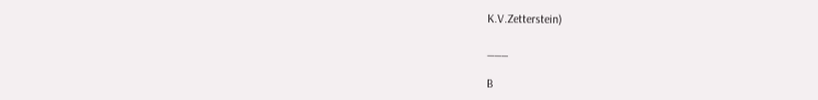K.V.Zetterstein)

___

B